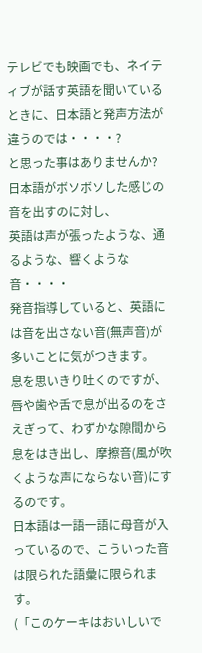テレビでも映画でも、ネイティブが話す英語を聞いているときに、日本語と発声方法が違うのでは・・・・?
と思った事はありませんか?
日本語がボソボソした感じの音を出すのに対し、
英語は声が張ったような、通るような、響くような音・・・・
発音指導していると、英語には音を出さない音(無声音)が多いことに気がつきます。
息を思いきり吐くのですが、唇や歯や舌で息が出るのをさえぎって、わずかな隙間から息をはき出し、摩擦音(風が吹くような声にならない音)にするのです。
日本語は一語一語に母音が入っているので、こういった音は限られた語彙に限られます。
(「このケーキはおいしいで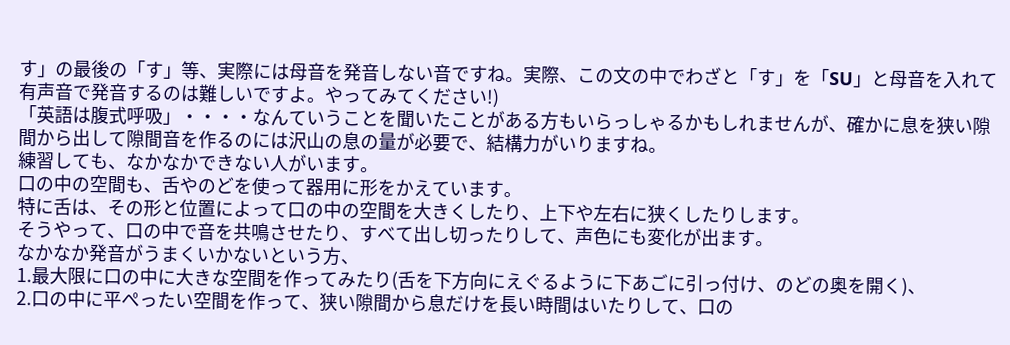す」の最後の「す」等、実際には母音を発音しない音ですね。実際、この文の中でわざと「す」を「SU」と母音を入れて有声音で発音するのは難しいですよ。やってみてください!)
「英語は腹式呼吸」・・・・なんていうことを聞いたことがある方もいらっしゃるかもしれませんが、確かに息を狭い隙間から出して隙間音を作るのには沢山の息の量が必要で、結構力がいりますね。
練習しても、なかなかできない人がいます。
口の中の空間も、舌やのどを使って器用に形をかえています。
特に舌は、その形と位置によって口の中の空間を大きくしたり、上下や左右に狭くしたりします。
そうやって、口の中で音を共鳴させたり、すべて出し切ったりして、声色にも変化が出ます。
なかなか発音がうまくいかないという方、
1.最大限に口の中に大きな空間を作ってみたり(舌を下方向にえぐるように下あごに引っ付け、のどの奥を開く)、
2.口の中に平ぺったい空間を作って、狭い隙間から息だけを長い時間はいたりして、口の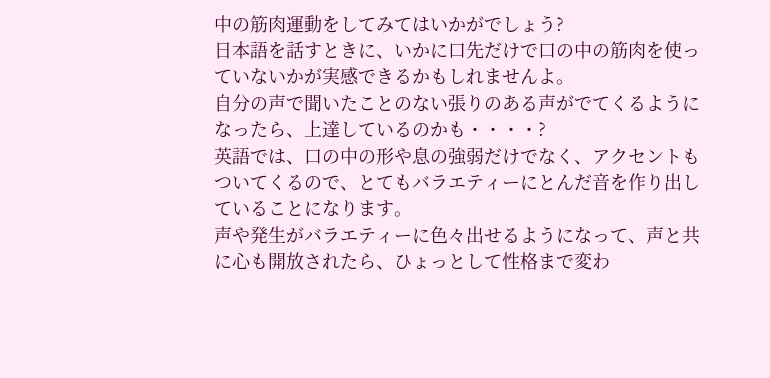中の筋肉運動をしてみてはいかがでしょう?
日本語を話すときに、いかに口先だけで口の中の筋肉を使っていないかが実感できるかもしれませんよ。
自分の声で聞いたことのない張りのある声がでてくるようになったら、上達しているのかも・・・・?
英語では、口の中の形や息の強弱だけでなく、アクセントもついてくるので、とてもバラエティーにとんだ音を作り出していることになります。
声や発生がバラエティーに色々出せるようになって、声と共に心も開放されたら、ひょっとして性格まで変わ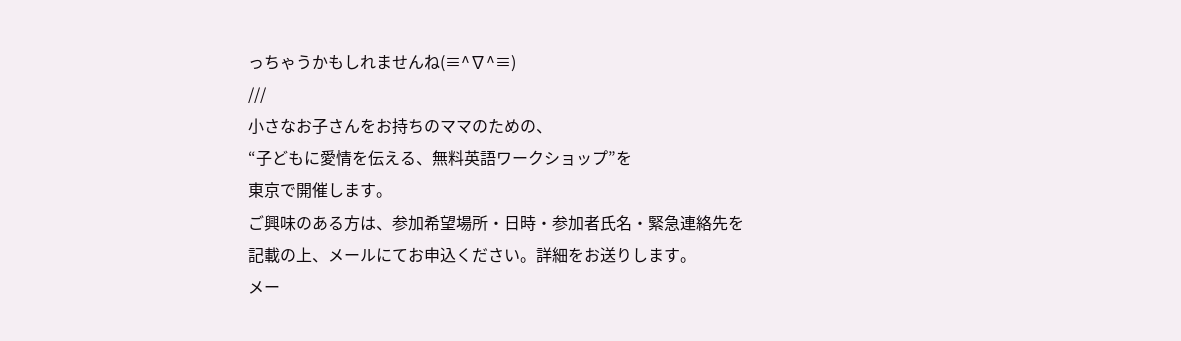っちゃうかもしれませんね(≡^∇^≡)
///
小さなお子さんをお持ちのママのための、
“子どもに愛情を伝える、無料英語ワークショップ”を
東京で開催します。
ご興味のある方は、参加希望場所・日時・参加者氏名・緊急連絡先を
記載の上、メールにてお申込ください。詳細をお送りします。
メー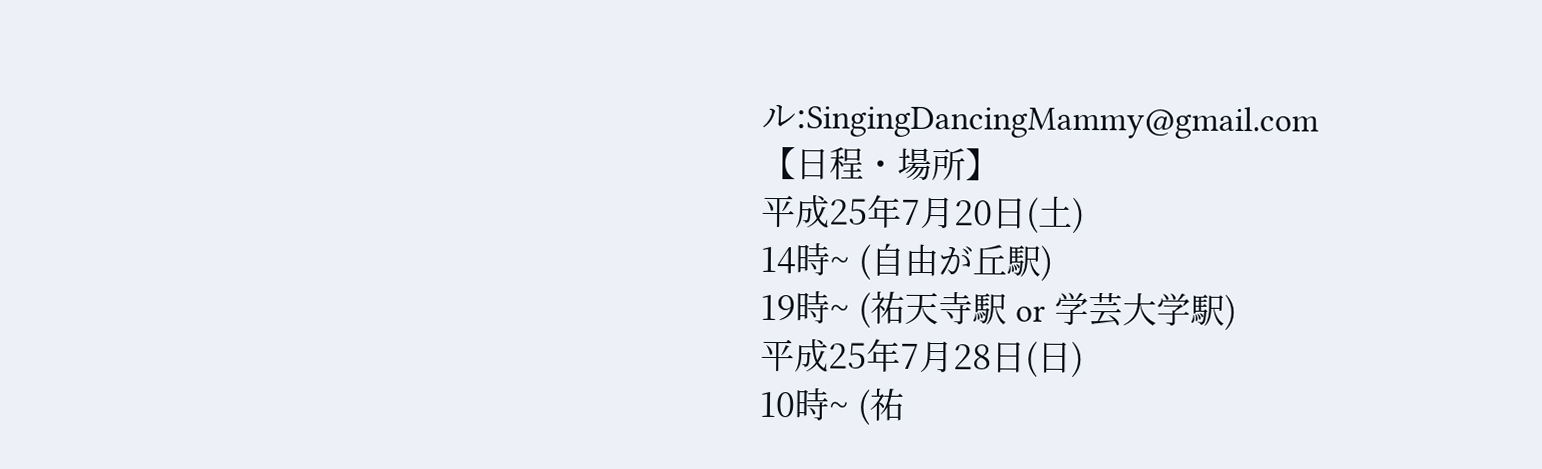ル:SingingDancingMammy@gmail.com
【日程・場所】
平成25年7月20日(土)
14時~ (自由が丘駅)
19時~ (祐天寺駅 or 学芸大学駅)
平成25年7月28日(日)
10時~ (祐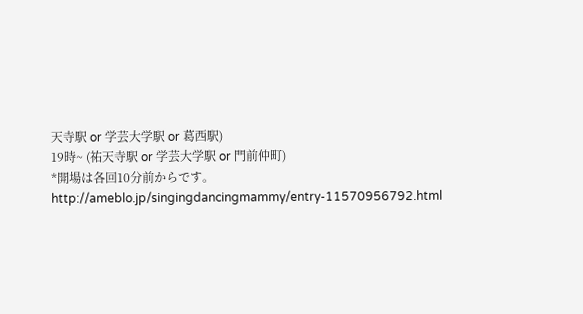天寺駅 or 学芸大学駅 or 葛西駅)
19時~ (祐天寺駅 or 学芸大学駅 or 門前仲町)
*開場は各回10分前からです。
http://ameblo.jp/singingdancingmammy/entry-11570956792.html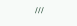///